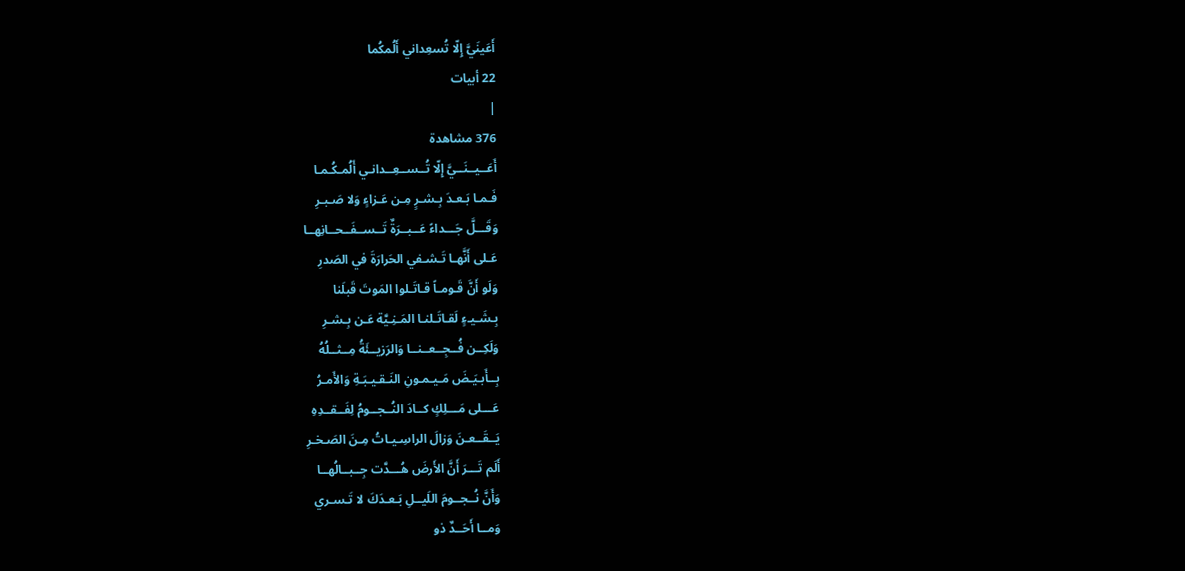أَعَينَيَّ إِلّا تُسعِداني أَلُمكُما
22 أبيات
|
376 مشاهدة
أَعَــيــنَــيَّ إِلّا تُــســعِــدانـي أَلُمـكُـمـا
فَـمـا بَـعـدَ بِـشـرٍ مِـن عَـزاءٍ وَلا صَـبـرِ
وَقَـــلَّ جَـــداءً عَــبــرَةٌ تَــســفَــحــانِهــا
عَـلى أَنَّهـا تَـشـفي الحَرارَةَ في الصَدرِ
وَلَو أَنَّ قَـومـاً قـاتَـلوا المَوتَ قَبلَنا
بِـشَـيـءٍ لَقـاتَـلنـا المَـنِـيَّة عَـن بِـشـرِ
وَلَكِــن فُــجِــعــنــا وَالرَزيــئَةُ مِــثــلُهُ
بِــأَبـيَـضَ مَـيـمـونِ النَـقـيـبَـةِ وَالأَمـرُ
عَـــلى مَـــلِكٍ كــادَ النُــجــومُ لِفَــقــدِهِ
يَــقَــعـنَ وَزالَ الراسِـيـاتُ مِـنَ الصَـخـرِ
أَلَم تَـــرَ أَنَّ الأَرضَ هُـــدَّت جِــبــالُهــا
وَأَنَّ نُــجــومَ اللَيــلِ بَـعـدَكَ لا تَـسـري
وَمــا أَحَــدٌ ذو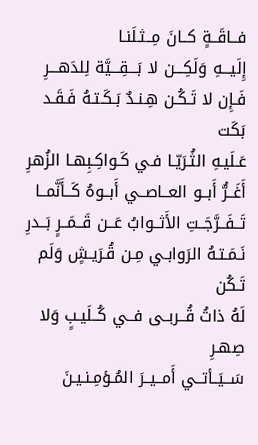فــاقَــةٍ كــانَ مِــثـلَنـا
إِلَيـــهِ وَلَكِـــن لا بَـــقِـــيَّة لِلدَهـــرِ
فَـإِن لا تَـكُـن هِـنـدٌ بَـكَـتـهُ فَـقَـد بَكَت
عَـلَيـهِ الثُـرَيّـا فـي كَـواكِـبِهـا الزُهرِ
أَغَــرُّ أَبــو العــاصــي أَبــوهُ كَــأَنَّمــا
تَــفَــرَّجَــتِ الأَثــوابُ عَــن قَــمَــرٍ بَــدرِ
نَـمَـتـهُ الرَوابـي مِـن قُـرَيـشٍ وَلَم تَـكُن
لَهُ ذاتُ قُــربــى فــي كُــلَيـبٍ وَلا صِهـرِ
سَــيَــأتــي أَمــيــرَ المُـؤمِـنـيـنَ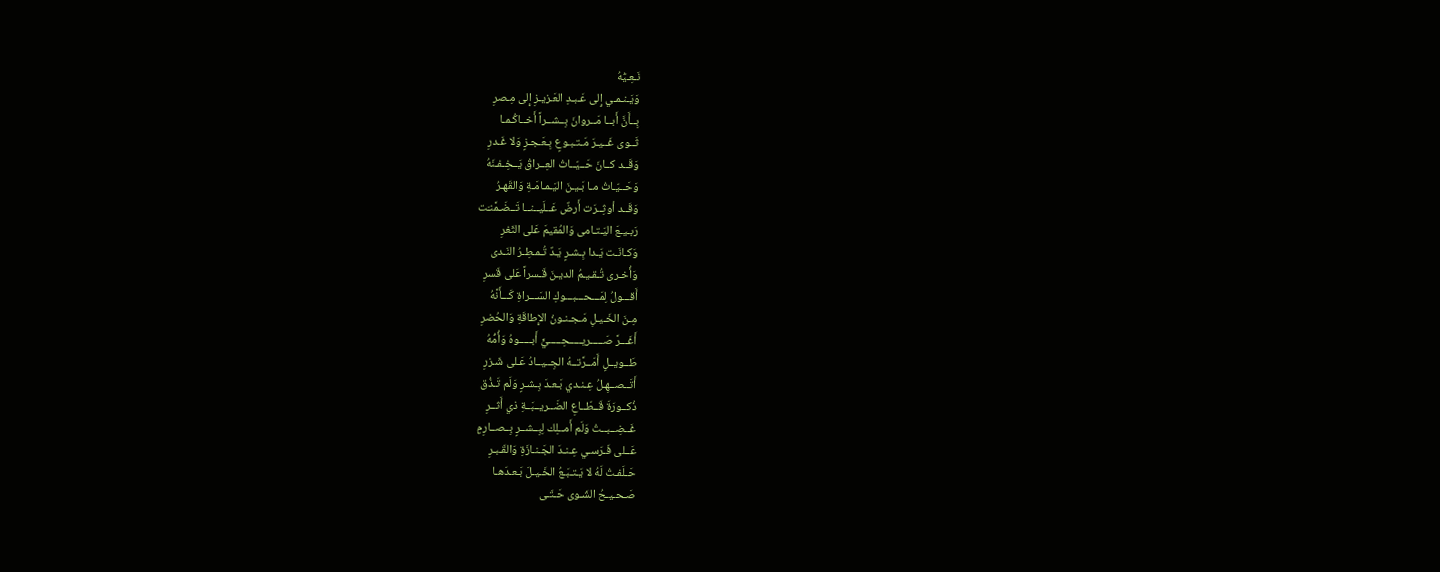نَـعِـيُّهُ
وَيَـنـمـي إِلى عَـبـدِ العَـزيـزِ إِلى مِـصرِ
بِــأَنَّ أَبــا مَــروانَ بِــشــراً أَخــاكُـمـا
ثَــوى غَــيـرَ مَـتـبـوعٍ بِـعَـجـزٍ وَلا غَـدرِ
وَقَــد كــانَ حَــيّــاتُ العِــراقُ يَــخِـفـنَهُ
وَحَــيّـاتُ مـا بَـيـنَ اليَـمـامَـةِ وَالقَهـرُ
وَقَــد أوثِــرَت أَرضٌ عَــلَيــنــا تَــضَـمَّنـَت
رَبـيـعَ اليَـتـامى وَالمُقيمَ عَلى الثَغرِ
وَكـانَـت يَـدا بِـشـرٍ يَـدٌ تُـمـطِـرُ النَـدى
وَأُخـرى تُـقـيـمُ الديـنَ قَـسراً عَلى قَسرِ
أَقـــولُ لِمَـــحـــبـــوكِ السَـــراةِ كَـــأَنَّهُ
مِـنَ الخَـيـلِ مَـجـنـونُ الإِطاقَةِ وَالحُضرِ
أَغَـــرَّ صَـــــريـــــحِـــــيٍّ أَبـــــوهُ وَأُمُّهُ
طَــويــلٍ أَمَــرَّتــهُ الجِــيــادُ عَـلى شَـزرِ
أَتَــصــهِـلُ عِـنـدي بَـعـدَ بِـشـرٍ وَلَم تَـذُق
ذُكــورَةَ قَــطّــاعِ الضَــريــبَــةِ ذي أَثــرِ
غَــضِــبــتُ وَلَم أَمــلِك لِبِــشــرٍ بِــصــارِمٍ
عَــلى فَـرَسـي عِـنـدَ الجَـنـازَةِ وَالقَـبـرِ
حَـلَفـتُ لَهُ لا يَـتـبَـعُ الخَـيـلَ بَـعـدَهـا
صَـحـيـحُ الشَـوى حَـتّـى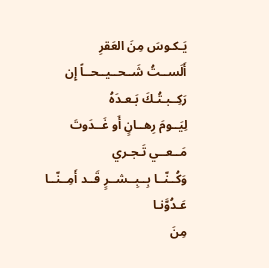يَـكـوسَ مِنَ العَقرِ
أَلَســتُ شَــحــيــحــاً إِن رَكِــبـتُـكَ بَـعـدَهُ
لِيَــومَ رِهــانٍ أَو غَــدَوتَ مَــعــي تَـجـري
وَكُــنّــا بِــبِــشــرٍ قَــد أَمِــنّــا عَـدُوَّنـا
مِنَ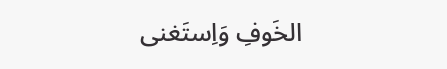الخَوفِ وَاِستَغنى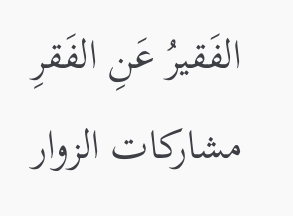الفَقيرُ عَنِ الفَقرِ
مشاركات الزوار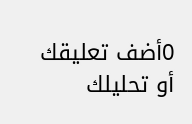0أضف تعليقك أو تحليلك